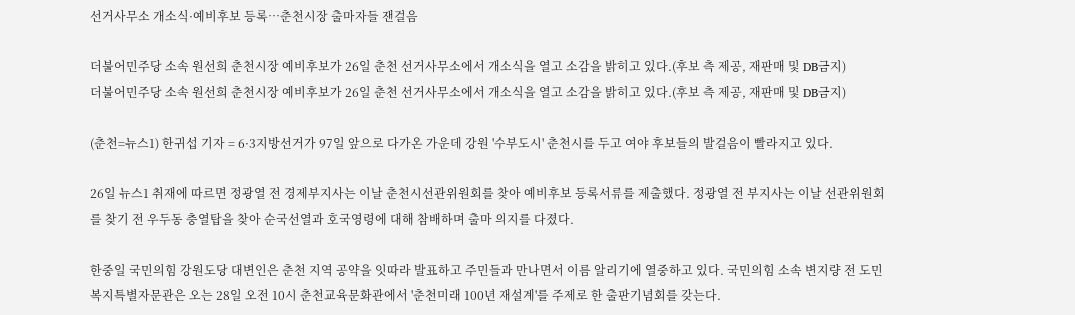선거사무소 개소식·예비후보 등록…춘천시장 출마자들 잰걸음

더불어민주당 소속 원선희 춘천시장 예비후보가 26일 춘천 선거사무소에서 개소식을 열고 소감을 밝히고 있다.(후보 측 제공, 재판매 및 DB금지)
더불어민주당 소속 원선희 춘천시장 예비후보가 26일 춘천 선거사무소에서 개소식을 열고 소감을 밝히고 있다.(후보 측 제공, 재판매 및 DB금지)

(춘천=뉴스1) 한귀섭 기자 = 6·3지방선거가 97일 앞으로 다가온 가운데 강원 '수부도시' 춘천시를 두고 여야 후보들의 발걸음이 빨라지고 있다.

26일 뉴스1 취재에 따르면 정광열 전 경제부지사는 이날 춘천시선관위원회를 찾아 예비후보 등록서류를 제출했다. 정광열 전 부지사는 이날 선관위원회를 찾기 전 우두동 충열탑을 찾아 순국선열과 호국영령에 대해 참배하며 출마 의지를 다졌다.

한중일 국민의힘 강원도당 대변인은 춘천 지역 공약을 잇따라 발표하고 주민들과 만나면서 이름 알리기에 열중하고 있다. 국민의힘 소속 변지량 전 도민복지특별자문관은 오는 28일 오전 10시 춘천교육문화관에서 '춘천미래 100년 재설계'를 주제로 한 출판기념회를 갖는다.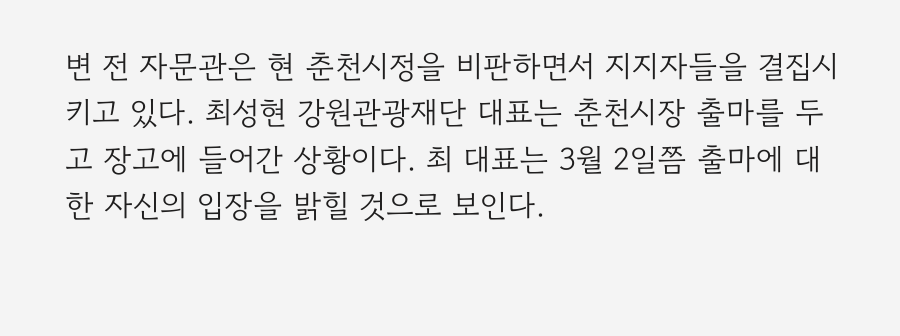변 전 자문관은 현 춘천시정을 비판하면서 지지자들을 결집시키고 있다. 최성현 강원관광재단 대표는 춘천시장 출마를 두고 장고에 들어간 상황이다. 최 대표는 3월 2일쯤 출마에 대한 자신의 입장을 밝힐 것으로 보인다.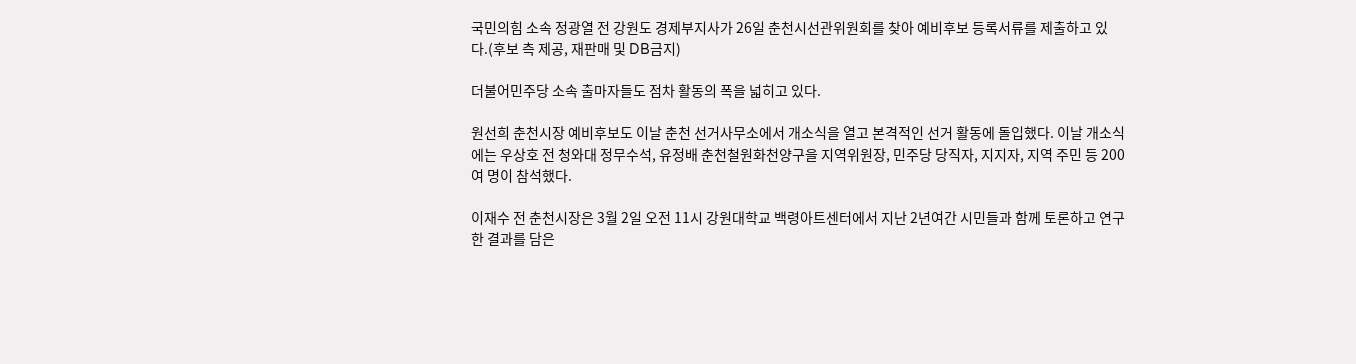국민의힘 소속 정광열 전 강원도 경제부지사가 26일 춘천시선관위원회를 찾아 예비후보 등록서류를 제출하고 있다.(후보 측 제공, 재판매 및 DB금지)

더불어민주당 소속 출마자들도 점차 활동의 폭을 넓히고 있다.

원선희 춘천시장 예비후보도 이날 춘천 선거사무소에서 개소식을 열고 본격적인 선거 활동에 돌입했다. 이날 개소식에는 우상호 전 청와대 정무수석, 유정배 춘천철원화천양구을 지역위원장, 민주당 당직자, 지지자, 지역 주민 등 200여 명이 참석했다.

이재수 전 춘천시장은 3월 2일 오전 11시 강원대학교 백령아트센터에서 지난 2년여간 시민들과 함께 토론하고 연구한 결과를 담은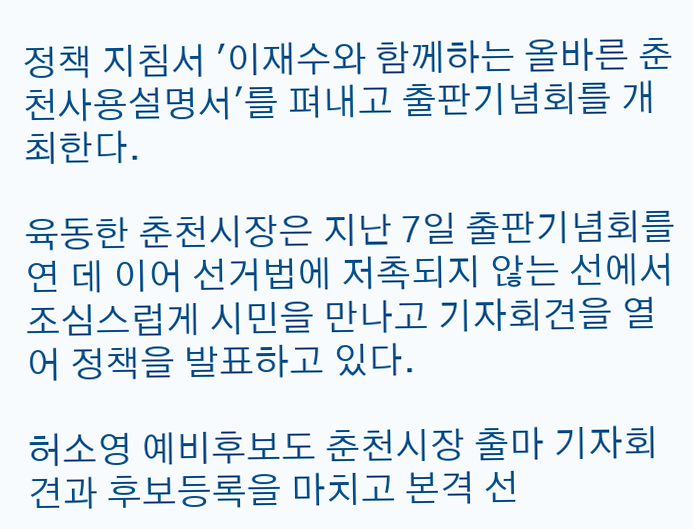정책 지침서 '이재수와 함께하는 올바른 춘천사용설명서'를 펴내고 출판기념회를 개최한다.

육동한 춘천시장은 지난 7일 출판기념회를 연 데 이어 선거법에 저촉되지 않는 선에서 조심스럽게 시민을 만나고 기자회견을 열어 정책을 발표하고 있다.

허소영 예비후보도 춘천시장 출마 기자회견과 후보등록을 마치고 본격 선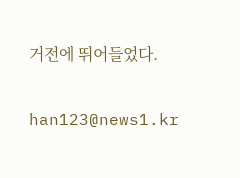거전에 뛰어들었다.

han123@news1.kr